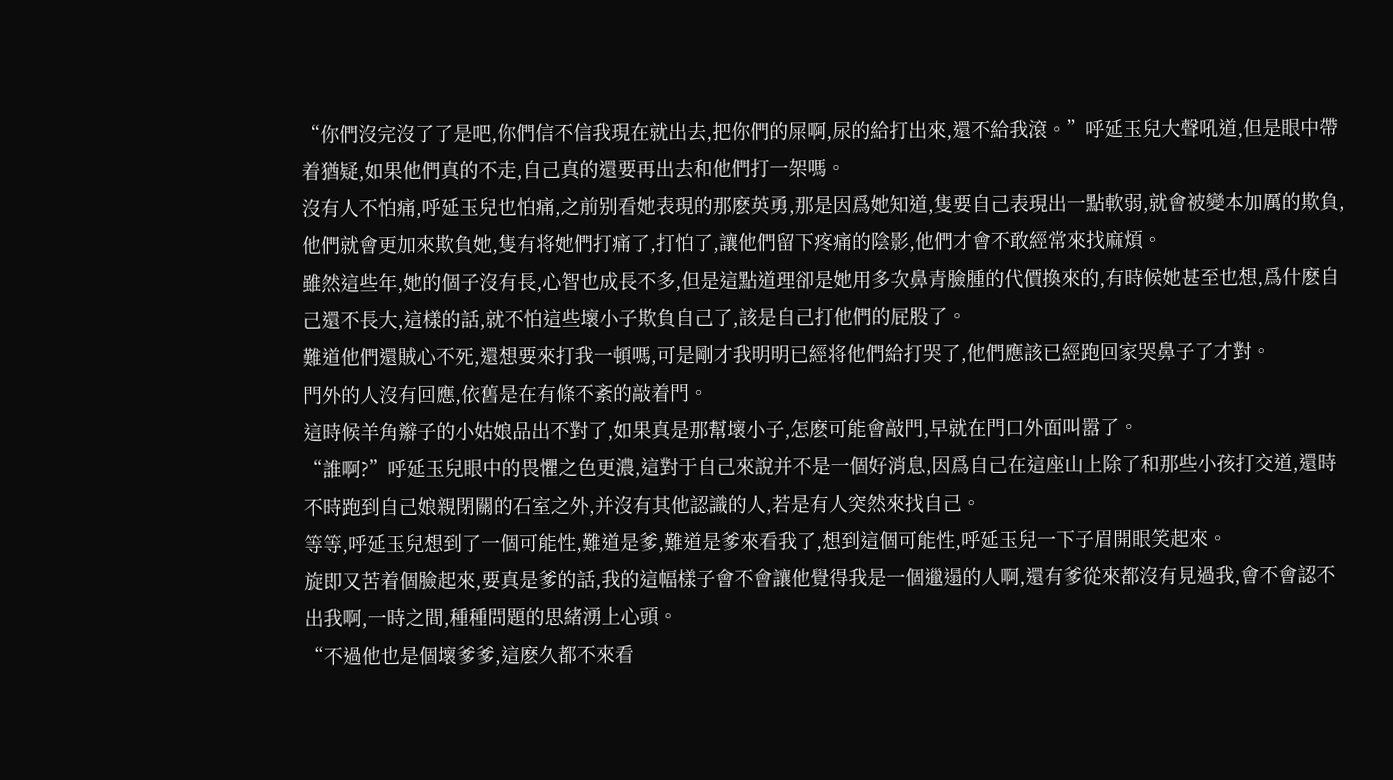“你們沒完沒了了是吧,你們信不信我現在就出去,把你們的屎啊,尿的給打出來,還不給我滾。”呼延玉兒大聲吼道,但是眼中帶着猶疑,如果他們真的不走,自己真的還要再出去和他們打一架嗎。
沒有人不怕痛,呼延玉兒也怕痛,之前别看她表現的那麽英勇,那是因爲她知道,隻要自己表現出一點軟弱,就會被變本加厲的欺負,他們就會更加來欺負她,隻有将她們打痛了,打怕了,讓他們留下疼痛的陰影,他們才會不敢經常來找麻煩。
雖然這些年,她的個子沒有長,心智也成長不多,但是這點道理卻是她用多次鼻青臉腫的代價換來的,有時候她甚至也想,爲什麽自己還不長大,這樣的話,就不怕這些壞小子欺負自己了,該是自己打他們的屁股了。
難道他們還賊心不死,還想要來打我一頓嗎,可是剛才我明明已經将他們給打哭了,他們應該已經跑回家哭鼻子了才對。
門外的人沒有回應,依舊是在有條不紊的敲着門。
這時候羊角辮子的小姑娘品出不對了,如果真是那幫壞小子,怎麽可能會敲門,早就在門口外面叫嚣了。
“誰啊?”呼延玉兒眼中的畏懼之色更濃,這對于自己來說并不是一個好消息,因爲自己在這座山上除了和那些小孩打交道,還時不時跑到自己娘親閉關的石室之外,并沒有其他認識的人,若是有人突然來找自己。
等等,呼延玉兒想到了一個可能性,難道是爹,難道是爹來看我了,想到這個可能性,呼延玉兒一下子眉開眼笑起來。
旋即又苦着個臉起來,要真是爹的話,我的這幅樣子會不會讓他覺得我是一個邋遢的人啊,還有爹從來都沒有見過我,會不會認不出我啊,一時之間,種種問題的思緒湧上心頭。
“不過他也是個壞爹爹,這麽久都不來看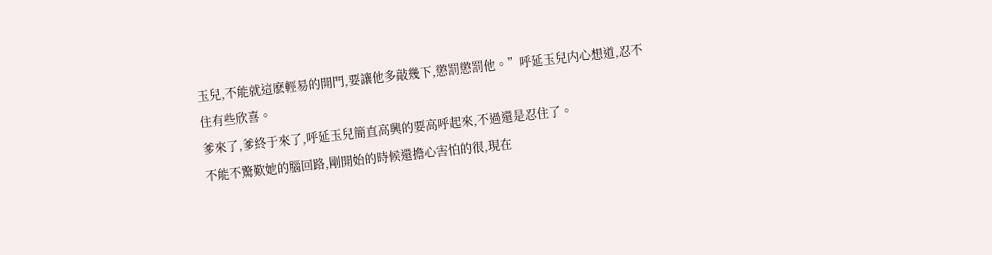玉兒,不能就這麽輕易的開門,要讓他多敲幾下,懲罰懲罰他。”呼延玉兒内心想道,忍不住有些欣喜。
爹來了,爹終于來了,呼延玉兒簡直高興的要高呼起來,不過還是忍住了。
不能不驚歎她的腦回路,剛開始的時候還擔心害怕的很,現在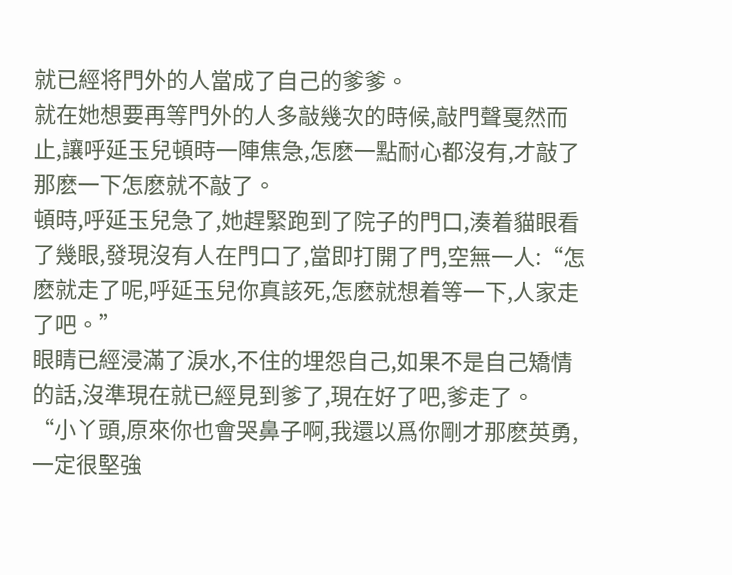就已經将門外的人當成了自己的爹爹。
就在她想要再等門外的人多敲幾次的時候,敲門聲戛然而止,讓呼延玉兒頓時一陣焦急,怎麽一點耐心都沒有,才敲了那麽一下怎麽就不敲了。
頓時,呼延玉兒急了,她趕緊跑到了院子的門口,湊着貓眼看了幾眼,發現沒有人在門口了,當即打開了門,空無一人:“怎麽就走了呢,呼延玉兒你真該死,怎麽就想着等一下,人家走了吧。”
眼睛已經浸滿了淚水,不住的埋怨自己,如果不是自己矯情的話,沒準現在就已經見到爹了,現在好了吧,爹走了。
“小丫頭,原來你也會哭鼻子啊,我還以爲你剛才那麽英勇,一定很堅強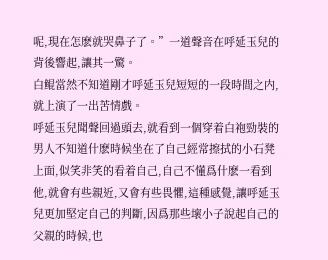呢,現在怎麽就哭鼻子了。”一道聲音在呼延玉兒的背後響起,讓其一驚。
白鲲當然不知道剛才呼延玉兒短短的一段時間之内,就上演了一出苦情戲。
呼延玉兒聞聲回過頭去,就看到一個穿着白袍勁裝的男人不知道什麽時候坐在了自己經常擦拭的小石凳上面,似笑非笑的看着自己,自己不懂爲什麽一看到他,就會有些親近,又會有些畏懼,這種感覺,讓呼延玉兒更加堅定自己的判斷,因爲那些壞小子說起自己的父親的時候,也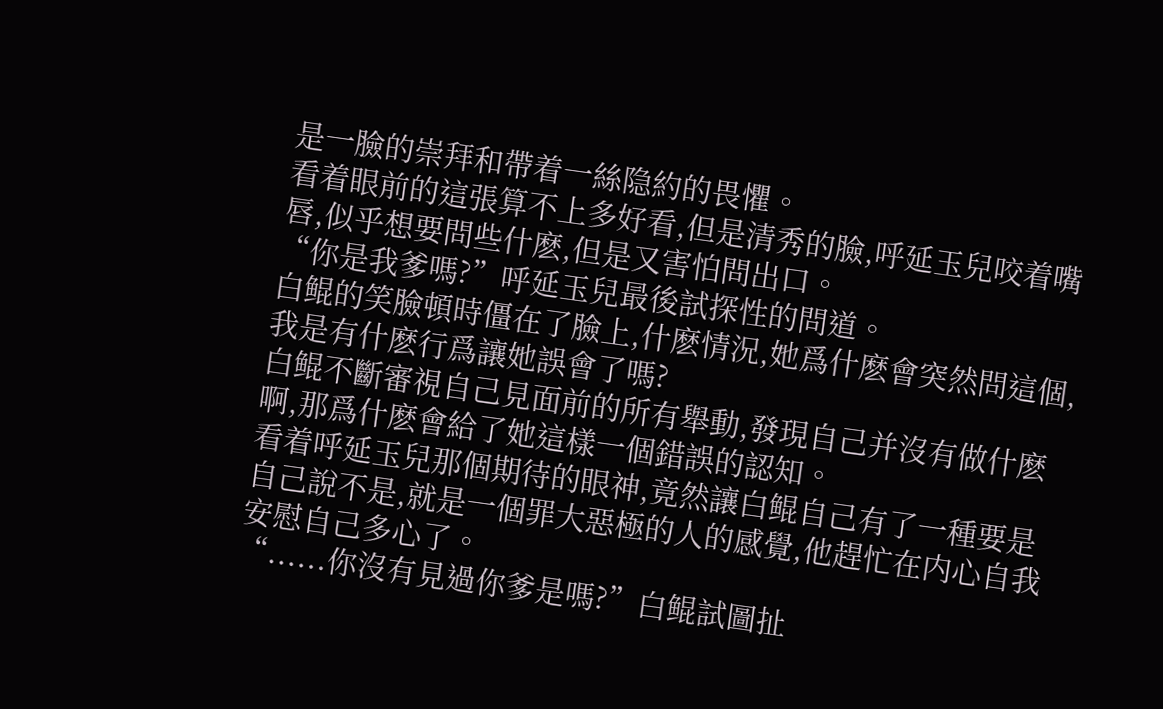是一臉的崇拜和帶着一絲隐約的畏懼。
看着眼前的這張算不上多好看,但是清秀的臉,呼延玉兒咬着嘴唇,似乎想要問些什麽,但是又害怕問出口。
“你是我爹嗎?”呼延玉兒最後試探性的問道。
白鲲的笑臉頓時僵在了臉上,什麽情況,她爲什麽會突然問這個,我是有什麽行爲讓她誤會了嗎?
白鲲不斷審視自己見面前的所有舉動,發現自己并沒有做什麽啊,那爲什麽會給了她這樣一個錯誤的認知。
看着呼延玉兒那個期待的眼神,竟然讓白鲲自己有了一種要是自己說不是,就是一個罪大惡極的人的感覺,他趕忙在内心自我安慰自己多心了。
“......你沒有見過你爹是嗎?”白鲲試圖扯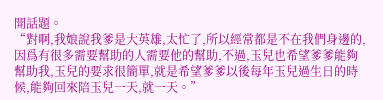開話題。
“對啊,我娘說我爹是大英雄,太忙了,所以經常都是不在我們身邊的,因爲有很多需要幫助的人需要他的幫助,不過,玉兒也希望爹爹能夠幫助我,玉兒的要求很簡單,就是希望爹爹以後每年玉兒過生日的時候,能夠回來陪玉兒一天,就一天。”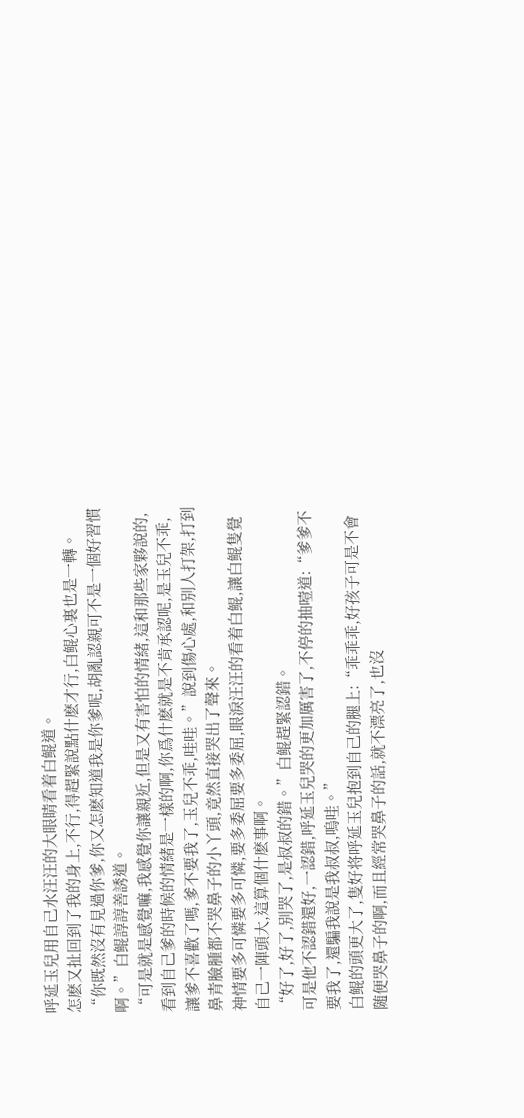呼延玉兒用自己水汪汪的大眼睛看着白鲲道。
怎麽又扯回到了我的身上,不行,得趕緊說點什麽才行,白鲲心裏也是一轉。
“你既然沒有見過你爹,你又怎麽知道我是你爹呢,胡亂認親可不是一個好習慣啊。”白鲲諄諄善誘道。
“可是就是感覺嘛,我感覺你讓親近,但是又有害怕的情緒,這和那些家夥說的,看到自己爹的時候的情緒是一樣的啊,你爲什麽就是不肯承認呢,是玉兒不乖,讓爹不喜歡了嗎,爹不要我了,玉兒不乖,哇哇。”說到傷心處,和别人打架,打到鼻青臉腫都不哭鼻子的小丫頭,竟然直接哭出了聲來。
神情要多可憐要多可憐,要多委屈要多委屈,眼淚汪汪的看着白鲲,讓白鲲隻覺自己一陣頭大,這算個什麽事啊。
“好了,好了,别哭了,是叔叔的錯。”白鲲趕緊認錯。
可是他不認錯還好,一認錯,呼延玉兒哭的更加厲害了,不停的抽噎道:“爹爹不要我了,還騙我說是我叔叔,嗚哇。”
白鲲的頭更大了,隻好将呼延玉兒抱到自己的腿上:“乖乖乖,好孩子可是不會随便哭鼻子的啊,而且經常哭鼻子的話,就不漂亮了,也沒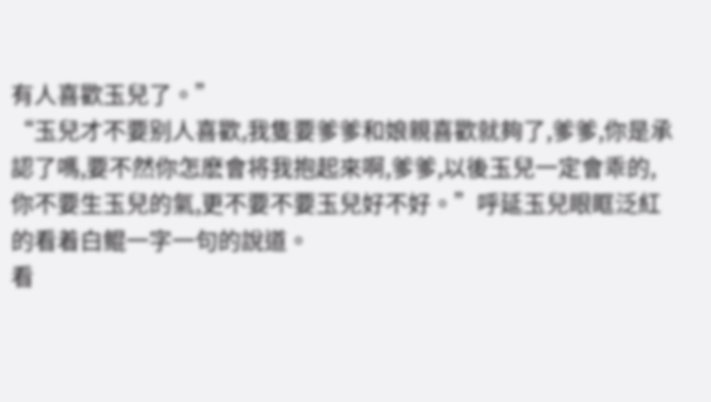有人喜歡玉兒了。”
“玉兒才不要别人喜歡,我隻要爹爹和娘親喜歡就夠了,爹爹,你是承認了嗎,要不然你怎麽會将我抱起來啊,爹爹,以後玉兒一定會乖的,你不要生玉兒的氣,更不要不要玉兒好不好。”呼延玉兒眼眶泛紅的看着白鲲一字一句的說道。
看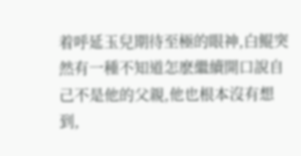着呼延玉兒期待至極的眼神,白鲲突然有一種不知道怎麽繼續開口說自己不是他的父親,他也根本沒有想到,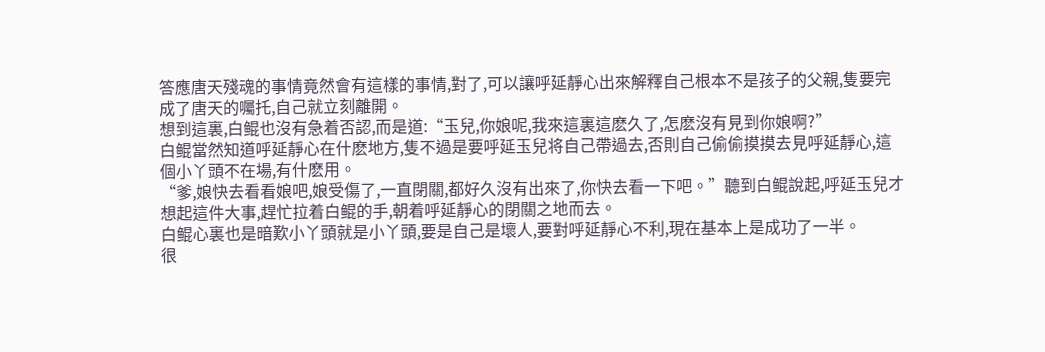答應唐天殘魂的事情竟然會有這樣的事情,對了,可以讓呼延靜心出來解釋自己根本不是孩子的父親,隻要完成了唐天的囑托,自己就立刻離開。
想到這裏,白鲲也沒有急着否認,而是道:“玉兒,你娘呢,我來這裏這麽久了,怎麽沒有見到你娘啊?”
白鲲當然知道呼延靜心在什麽地方,隻不過是要呼延玉兒将自己帶過去,否則自己偷偷摸摸去見呼延靜心,這個小丫頭不在場,有什麽用。
“爹,娘快去看看娘吧,娘受傷了,一直閉關,都好久沒有出來了,你快去看一下吧。”聽到白鲲說起,呼延玉兒才想起這件大事,趕忙拉着白鲲的手,朝着呼延靜心的閉關之地而去。
白鲲心裏也是暗歎小丫頭就是小丫頭,要是自己是壞人,要對呼延靜心不利,現在基本上是成功了一半。
很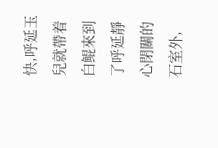快,呼延玉兒就帶着白鲲來到了呼延靜心閉關的石室外,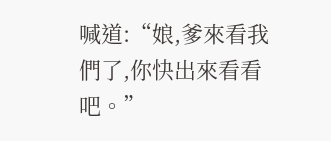喊道:“娘,爹來看我們了,你快出來看看吧。”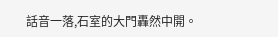話音一落,石室的大門轟然中開。